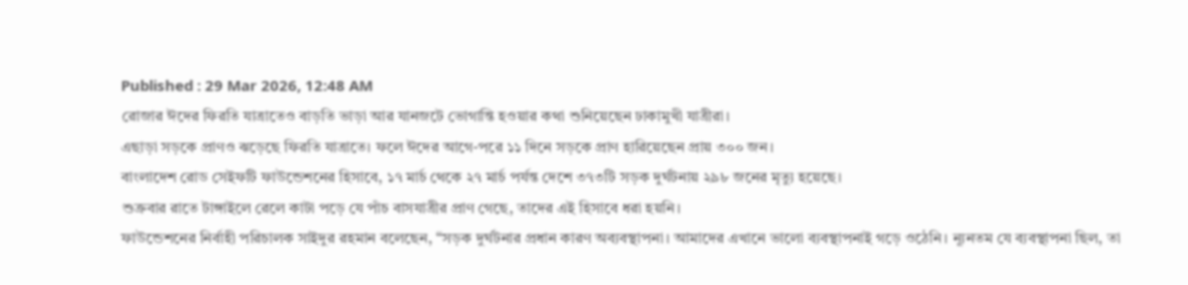Published : 29 Mar 2026, 12:48 AM
রোজার ঈদের ফিরতি যাত্রাতেও বাড়তি ভাড়া আর যানজটে ভোগান্তি হওয়ার কথা শুনিয়েছেন ঢাকামুখী যাত্রীরা।
এছাড়া সড়কে প্রাণও ঝড়েছে ফিরতি যাত্রাতে। ফলে ঈদের আগে-পরে ১১ দিনে সড়কে প্রাণ হারিয়েছেন প্রায় ৩০০ জন।
বাংলাদেশ রোড সেইফটি ফাউন্ডেশনের হিসাবে, ১৭ মার্চ থেকে ২৭ মার্চ পর্যন্ত দেশে ৩৭৩টি সড়ক দুর্ঘটনায় ২৯৮ জনের মৃত্যু হয়েছে।
শুক্রবার রাতে টাঙ্গাইলে রেলে কাটা পড়ে যে পাঁচ বাসযাত্রীর প্রাণ গেছে, তাদের এই হিসাবে ধরা হয়নি।
ফাউন্ডেশনের নির্বাহী পরিচালক সাইদুর রহমান বলেছেন, “সড়ক দুর্ঘটনার প্রধান কারণ অব্যবস্থাপনা। আমাদের এখানে ভালো ব্যবস্থাপনাই গড়ে ওঠেনি। ন্যূনতম যে ব্যবস্থাপনা ছিল, তা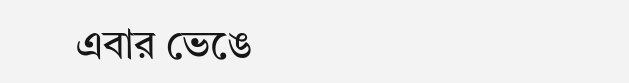এবার ভেঙে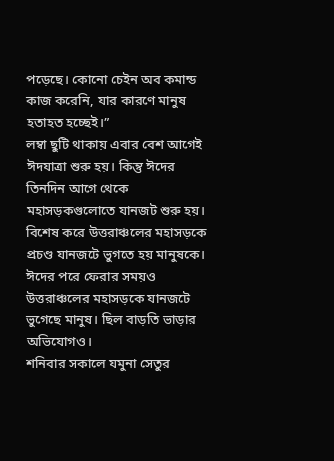পড়েছে। কোনো চেইন অব কমান্ড কাজ করেনি, যার কারণে মানুষ হতাহত হচ্ছেই।”
লম্বা ছুটি থাকায় এবার বেশ আগেই ঈদযাত্রা শুরু হয়। কিন্তু ঈদের তিনদিন আগে থেকে মহাসড়কগুলোতে যানজট শুরু হয়। বিশেষ করে উত্তরাঞ্চলের মহাসড়কে প্রচণ্ড যানজটে ভুগতে হয় মানুষকে।
ঈদের পরে ফেরার সময়ও উত্তরাঞ্চলের মহাসড়কে যানজটে ভুগেছে মানুষ। ছিল বাড়তি ভাড়ার অভিযোগও।
শনিবার সকালে যমুনা সেতুর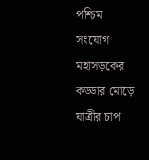পশ্চিম সংযোগ মহাসড়কের কড্ডার মোড়ে যাত্রীর চাপ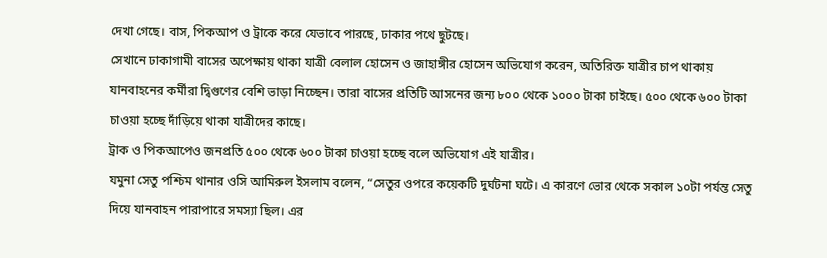দেখা গেছে। বাস, পিকআপ ও ট্রাকে করে যেভাবে পারছে, ঢাকার পথে ছুটছে।
সেখানে ঢাকাগামী বাসের অপেক্ষায় থাকা যাত্রী বেলাল হোসেন ও জাহাঙ্গীর হোসেন অভিযোগ করেন, অতিরিক্ত যাত্রীর চাপ থাকায় যানবাহনের কর্মীরা দ্বিগুণের বেশি ভাড়া নিচ্ছেন। তারা বাসের প্রতিটি আসনের জন্য ৮০০ থেকে ১০০০ টাকা চাইছে। ৫০০ থেকে ৬০০ টাকা চাওয়া হচ্ছে দাঁড়িয়ে থাকা যাত্রীদের কাছে।
ট্রাক ও পিকআপেও জনপ্রতি ৫০০ থেকে ৬০০ টাকা চাওয়া হচ্ছে বলে অভিযোগ এই যাত্রীর।
যমুনা সেতু পশ্চিম থানার ওসি আমিরুল ইসলাম বলেন, “সেতুর ওপরে কয়েকটি দুর্ঘটনা ঘটে। এ কারণে ভোর থেকে সকাল ১০টা পর্যন্ত সেতু দিয়ে যানবাহন পারাপারে সমস্যা ছিল। এর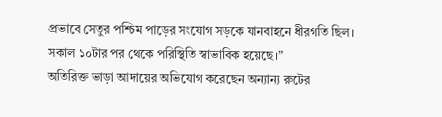প্রভাবে সেতুর পশ্চিম পাড়ের সংযোগ সড়কে যানবাহনে ধীরগতি ছিল। সকাল ১০টার পর থেকে পরিস্থিতি স্বাভাবিক হয়েছে।”
অতিরিক্ত ভাড়া আদায়ের অভিযোগ করেছেন অন্যান্য রুটের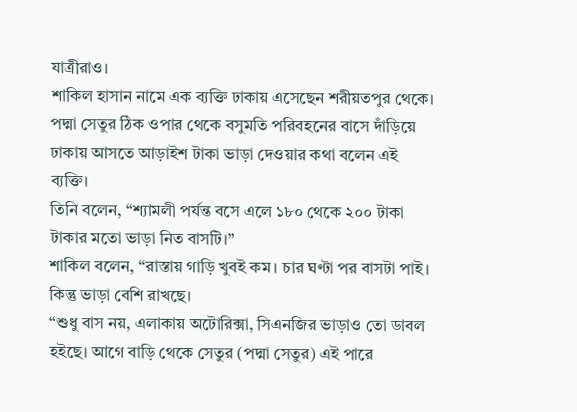যাত্রীরাও।
শাকিল হাসান নামে এক ব্যক্তি ঢাকায় এসেছেন শরীয়তপুর থেকে। পদ্মা সেতুর ঠিক ওপার থেকে বসুমতি পরিবহনের বাসে দাঁড়িয়ে ঢাকায় আসতে আড়াইশ টাকা ভাড়া দেওয়ার কথা বলেন এই ব্যক্তি।
তিনি বলেন, “শ্যামলী পর্যন্ত বসে এলে ১৮০ থেকে ২০০ টাকা টাকার মতো ভাড়া নিত বাসটি।”
শাকিল বলেন, “রাস্তায় গাড়ি খুবই কম। চার ঘণ্টা পর বাসটা পাই। কিন্তু ভাড়া বেশি রাখছে।
“শুধু বাস নয়, এলাকায় অটোরিক্সা, সিএনজির ভাড়াও তো ডাবল হইছে। আগে বাড়ি থেকে সেতুর (পদ্মা সেতুর) এই পারে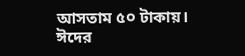আসতাম ৫০ টাকায়। ঈদের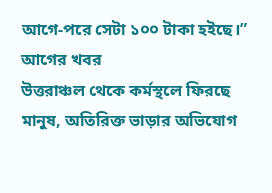আগে-পরে সেটা ১০০ টাকা হইছে।”
আগের খবর
উত্তরাঞ্চল থেকে কর্মস্থলে ফিরছে মানুষ, অতিরিক্ত ভাড়ার অভিযোগ